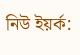নিউ ইয়র্ক: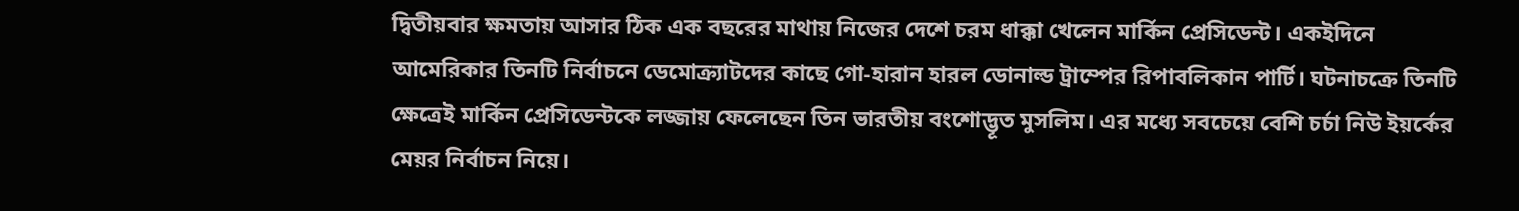দ্বিতীয়বার ক্ষমতায় আসার ঠিক এক বছরের মাথায় নিজের দেশে চরম ধাক্কা খেলেন মার্কিন প্রেসিডেন্ট। একইদিনে আমেরিকার তিনটি নির্বাচনে ডেমোক্র্যাটদের কাছে গো-হারান হারল ডোনাল্ড ট্রাম্পের রিপাবলিকান পার্টি। ঘটনাচক্রে তিনটি ক্ষেত্রেই মার্কিন প্রেসিডেন্টকে লজ্জায় ফেলেছেন তিন ভারতীয় বংশোদ্ভূত মুসলিম। এর মধ্যে সবচেয়ে বেশি চর্চা নিউ ইয়র্কের মেয়র নির্বাচন নিয়ে।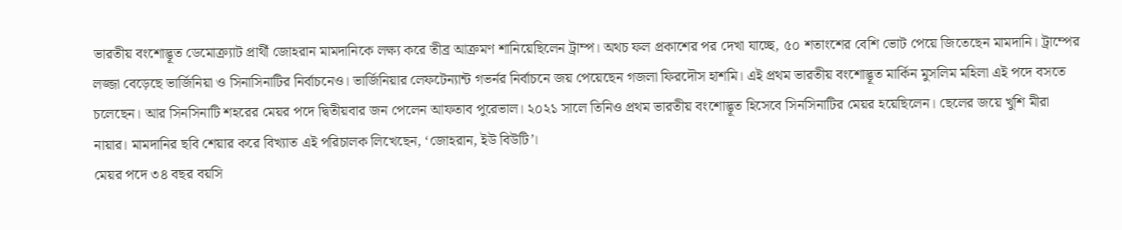ভারতীয় বংশোদ্ভূত ডেমোক্র্যাট প্রার্থী জোহরান মামদানিকে লক্ষ্য করে তীব্র আক্রমণ শানিয়েছিলেন ট্রাম্প। অথচ ফল প্রকাশের পর দেখা যাচ্ছে, ৫০ শতাংশের বেশি ভোট পেয়ে জিতেছেন মামদানি। ট্রাম্পের লজ্জা বেড়েছে ভার্জিনিয়া ও সিনাসিনাটির নির্বাচনেও। ভার্জিনিয়ার লেফটেন্যান্ট গভর্নর নির্বাচনে জয় পেয়েছেন গজলা ফিরদৌস হাশমি। এই প্রথম ভারতীয় বংশোদ্ভূত মার্কিন মুসলিম মহিলা এই পদে বসতে চলেছেন। আর সিনসিনাটি শহরের মেয়র পদে দ্বিতীয়বার জন পেলেন আফতাব পুরেভাল। ২০২১ সালে তিনিও প্রথম ভারতীয় বংশোদ্ভূত হিসেবে সিনসিনাটির মেয়র হয়েছিলেন। ছেলের জয়ে খুশি মীরা নায়ার। মামদানির ছবি শেয়ার করে বিখ্যাত এই পরিচালক লিখেছেন, ‘জোহরান, ইউ বিউটি’।
মেয়র পদে ৩৪ বছর বয়সি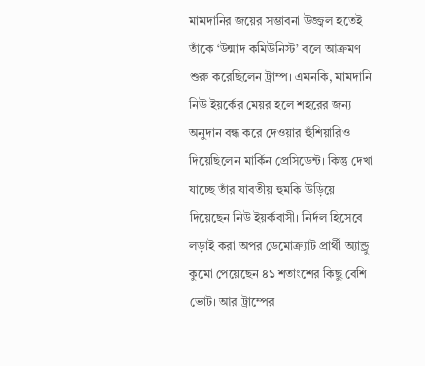মামদানির জয়ের সম্ভাবনা উজ্জ্বল হতেই তাঁকে ‘উন্মাদ কমিউনিস্ট’ বলে আক্রমণ শুরু করেছিলেন ট্রাম্প। এমনকি, মামদানি নিউ ইয়র্কের মেয়র হলে শহরের জন্য অনুদান বন্ধ করে দেওয়ার হুঁশিয়ারিও দিয়েছিলেন মার্কিন প্রেসিডেন্ট। কিন্তু দেখা যাচ্ছে তাঁর যাবতীয় হুমকি উড়িয়ে দিয়েছেন নিউ ইয়র্কবাসী। নির্দল হিসেবে লড়াই করা অপর ডেমোক্র্যাট প্রার্থী অ্যান্ড্রু কুমো পেয়েছেন ৪১ শতাংশের কিছু বেশি ভোট। আর ট্রাম্পের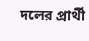দলের প্রার্থী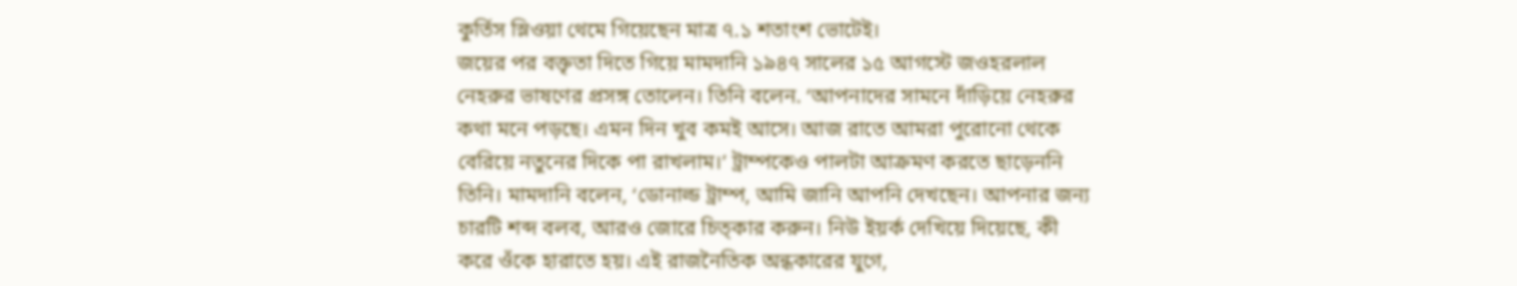কুর্তিস স্লিওয়া থেমে গিয়েছেন মাত্র ৭.১ শতাংশ ভোটেই।
জয়ের পর বক্তৃতা দিতে গিয়ে মামদানি ১৯৪৭ সালের ১৫ আগস্টে জওহরলাল নেহরুর ভাষণের প্রসঙ্গ তোলেন। তিনি বলেন. ‘আপনাদের সামনে দাঁড়িয়ে নেহরুর কথা মনে পড়ছে। এমন দিন খুব কমই আসে। আজ রাতে আমরা পুরোনো থেকে বেরিয়ে নতুনের দিকে পা রাখলাম।’ ট্রাম্পকেও পালটা আক্রমণ করতে ছাড়েননি তিনি। মামদানি বলেন, ‘ডোনাল্ড ট্রাম্প, আমি জানি আপনি দেখছেন। আপনার জন্য চারটি শব্দ বলব, আরও জোরে চিত্কার করুন। নিউ ইয়র্ক দেখিয়ে দিয়েছে, কী করে ওঁকে হারাতে হয়। এই রাজনৈতিক অন্ধকারের যুগে,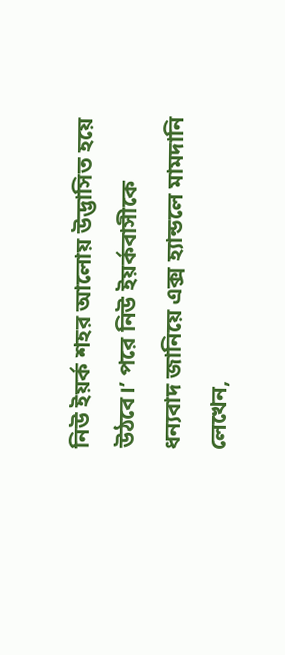নিউ ইয়র্ক শহর আলোয় উদ্ভাসিত হয়ে উঠবে।’ পরে নিউ ইয়র্কবাসীকে ধন্যবাদ জানিয়ে এক্স হ্যান্ডলে মামদানি লেখেন,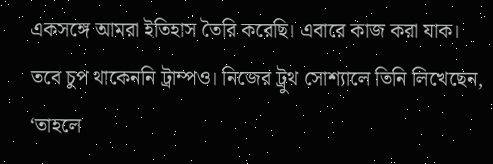একসঙ্গে আমরা ইতিহাস তৈরি করেছি। এবারে কাজ করা যাক।
তবে চুপ থাকেননি ট্রাম্পও। নিজের ট্রুথ সোশ্যালে তিনি লিখেছেন, ‘তাহলে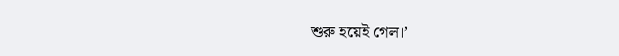শুরু হয়েই গেল।’